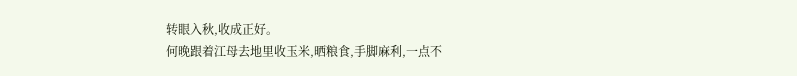转眼入秋,收成正好。
何晚跟着江母去地里收玉米,晒粮食,手脚麻利,一点不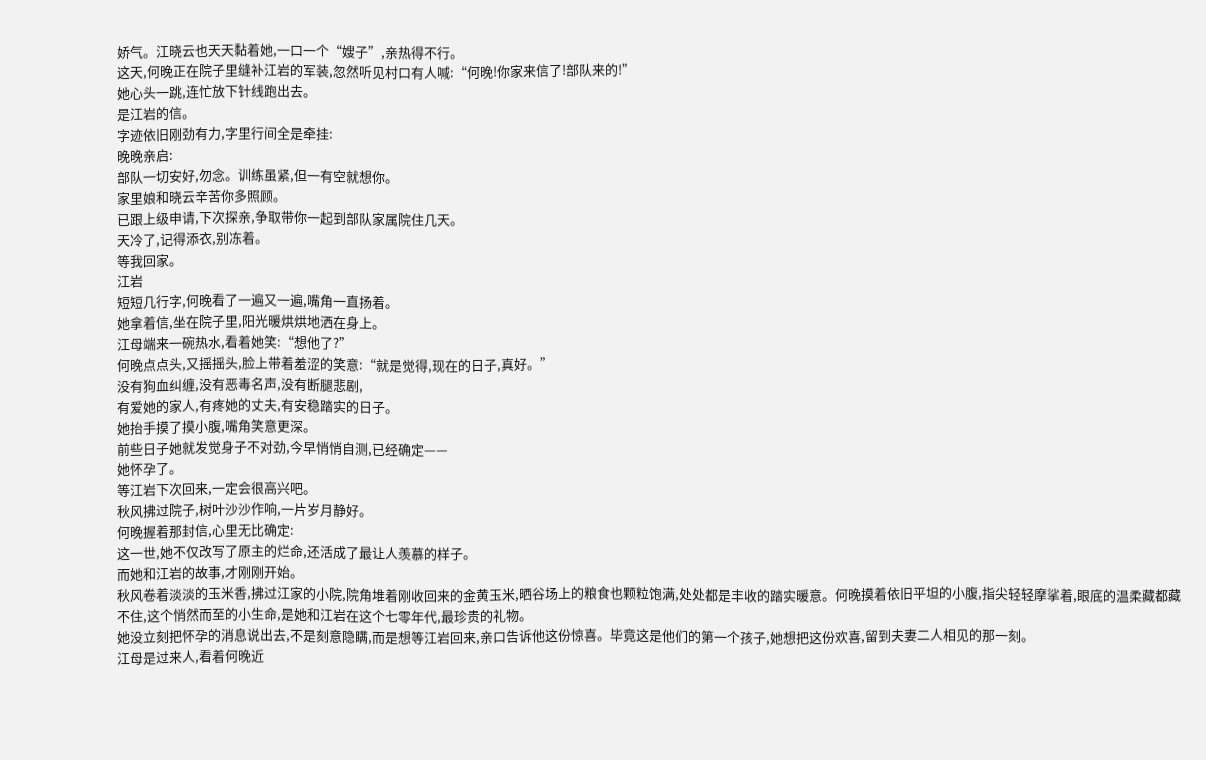娇气。江晓云也天天黏着她,一口一个“嫂子”,亲热得不行。
这天,何晚正在院子里缝补江岩的军装,忽然听见村口有人喊:“何晚!你家来信了!部队来的!”
她心头一跳,连忙放下针线跑出去。
是江岩的信。
字迹依旧刚劲有力,字里行间全是牵挂:
晚晚亲启:
部队一切安好,勿念。训练虽紧,但一有空就想你。
家里娘和晓云辛苦你多照顾。
已跟上级申请,下次探亲,争取带你一起到部队家属院住几天。
天冷了,记得添衣,别冻着。
等我回家。
江岩
短短几行字,何晚看了一遍又一遍,嘴角一直扬着。
她拿着信,坐在院子里,阳光暖烘烘地洒在身上。
江母端来一碗热水,看着她笑:“想他了?”
何晚点点头,又摇摇头,脸上带着羞涩的笑意:“就是觉得,现在的日子,真好。”
没有狗血纠缠,没有恶毒名声,没有断腿悲剧,
有爱她的家人,有疼她的丈夫,有安稳踏实的日子。
她抬手摸了摸小腹,嘴角笑意更深。
前些日子她就发觉身子不对劲,今早悄悄自测,已经确定——
她怀孕了。
等江岩下次回来,一定会很高兴吧。
秋风拂过院子,树叶沙沙作响,一片岁月静好。
何晚握着那封信,心里无比确定:
这一世,她不仅改写了原主的烂命,还活成了最让人羡慕的样子。
而她和江岩的故事,才刚刚开始。
秋风卷着淡淡的玉米香,拂过江家的小院,院角堆着刚收回来的金黄玉米,晒谷场上的粮食也颗粒饱满,处处都是丰收的踏实暖意。何晚摸着依旧平坦的小腹,指尖轻轻摩挲着,眼底的温柔藏都藏不住,这个悄然而至的小生命,是她和江岩在这个七零年代,最珍贵的礼物。
她没立刻把怀孕的消息说出去,不是刻意隐瞒,而是想等江岩回来,亲口告诉他这份惊喜。毕竟这是他们的第一个孩子,她想把这份欢喜,留到夫妻二人相见的那一刻。
江母是过来人,看着何晚近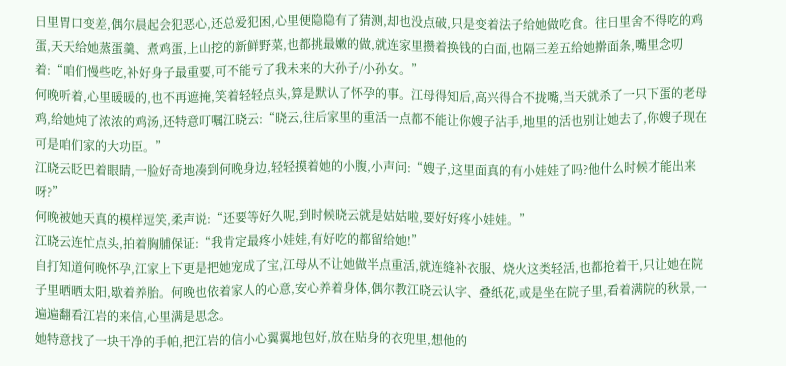日里胃口变差,偶尔晨起会犯恶心,还总爱犯困,心里便隐隐有了猜测,却也没点破,只是变着法子给她做吃食。往日里舍不得吃的鸡蛋,天天给她蒸蛋羹、煮鸡蛋,上山挖的新鲜野菜,也都挑最嫩的做,就连家里攒着换钱的白面,也隔三差五给她擀面条,嘴里念叨着:“咱们慢些吃,补好身子最重要,可不能亏了我未来的大孙子/小孙女。”
何晚听着,心里暖暖的,也不再遮掩,笑着轻轻点头,算是默认了怀孕的事。江母得知后,高兴得合不拢嘴,当天就杀了一只下蛋的老母鸡,给她炖了浓浓的鸡汤,还特意叮嘱江晓云:“晓云,往后家里的重活一点都不能让你嫂子沾手,地里的活也别让她去了,你嫂子现在可是咱们家的大功臣。”
江晓云眨巴着眼睛,一脸好奇地凑到何晚身边,轻轻摸着她的小腹,小声问:“嫂子,这里面真的有小娃娃了吗?他什么时候才能出来呀?”
何晚被她天真的模样逗笑,柔声说:“还要等好久呢,到时候晓云就是姑姑啦,要好好疼小娃娃。”
江晓云连忙点头,拍着胸脯保证:“我肯定最疼小娃娃,有好吃的都留给她!”
自打知道何晚怀孕,江家上下更是把她宠成了宝,江母从不让她做半点重活,就连缝补衣服、烧火这类轻活,也都抢着干,只让她在院子里晒晒太阳,歇着养胎。何晚也依着家人的心意,安心养着身体,偶尔教江晓云认字、叠纸花,或是坐在院子里,看着满院的秋景,一遍遍翻看江岩的来信,心里满是思念。
她特意找了一块干净的手帕,把江岩的信小心翼翼地包好,放在贴身的衣兜里,想他的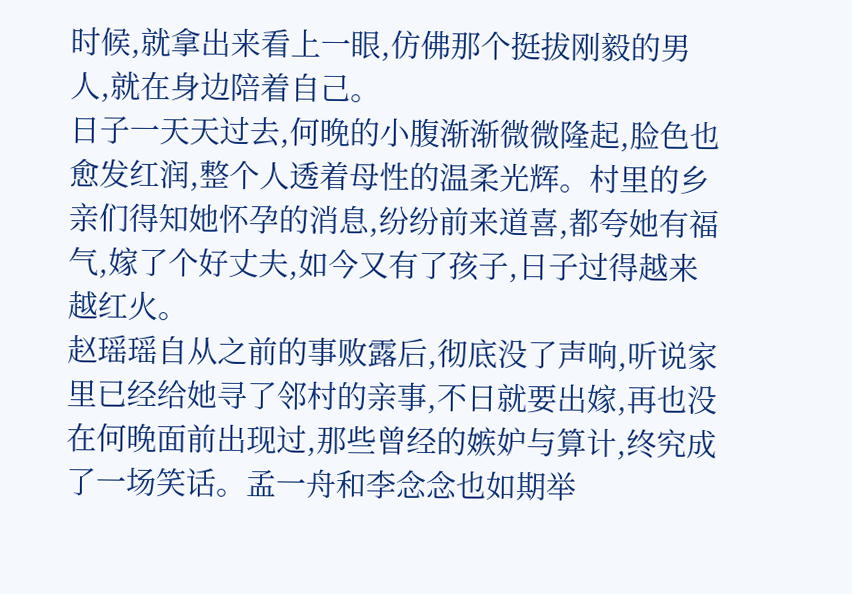时候,就拿出来看上一眼,仿佛那个挺拔刚毅的男人,就在身边陪着自己。
日子一天天过去,何晚的小腹渐渐微微隆起,脸色也愈发红润,整个人透着母性的温柔光辉。村里的乡亲们得知她怀孕的消息,纷纷前来道喜,都夸她有福气,嫁了个好丈夫,如今又有了孩子,日子过得越来越红火。
赵瑶瑶自从之前的事败露后,彻底没了声响,听说家里已经给她寻了邻村的亲事,不日就要出嫁,再也没在何晚面前出现过,那些曾经的嫉妒与算计,终究成了一场笑话。孟一舟和李念念也如期举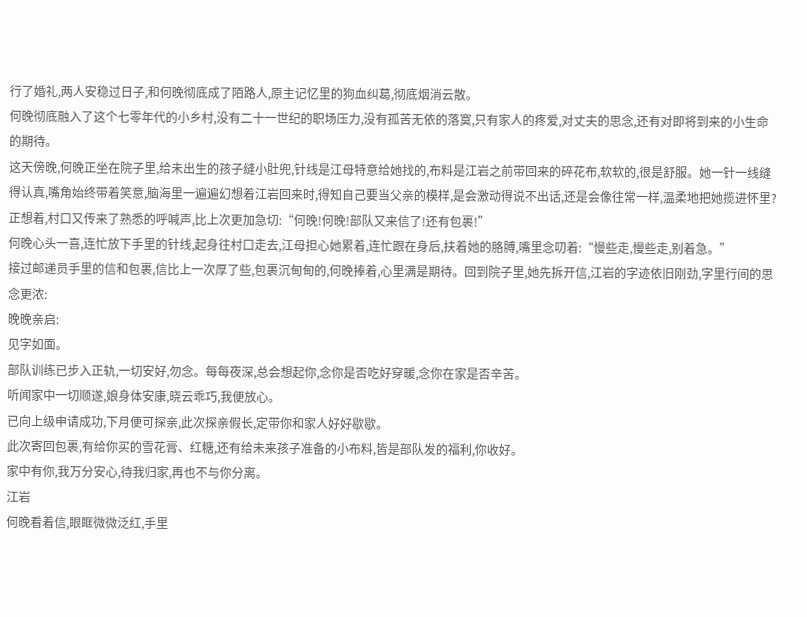行了婚礼,两人安稳过日子,和何晚彻底成了陌路人,原主记忆里的狗血纠葛,彻底烟消云散。
何晚彻底融入了这个七零年代的小乡村,没有二十一世纪的职场压力,没有孤苦无依的落寞,只有家人的疼爱,对丈夫的思念,还有对即将到来的小生命的期待。
这天傍晚,何晚正坐在院子里,给未出生的孩子缝小肚兜,针线是江母特意给她找的,布料是江岩之前带回来的碎花布,软软的,很是舒服。她一针一线缝得认真,嘴角始终带着笑意,脑海里一遍遍幻想着江岩回来时,得知自己要当父亲的模样,是会激动得说不出话,还是会像往常一样,温柔地把她揽进怀里?
正想着,村口又传来了熟悉的呼喊声,比上次更加急切:“何晚!何晚!部队又来信了!还有包裹!”
何晚心头一喜,连忙放下手里的针线,起身往村口走去,江母担心她累着,连忙跟在身后,扶着她的胳膊,嘴里念叨着:“慢些走,慢些走,别着急。”
接过邮递员手里的信和包裹,信比上一次厚了些,包裹沉甸甸的,何晚捧着,心里满是期待。回到院子里,她先拆开信,江岩的字迹依旧刚劲,字里行间的思念更浓:
晚晚亲启:
见字如面。
部队训练已步入正轨,一切安好,勿念。每每夜深,总会想起你,念你是否吃好穿暖,念你在家是否辛苦。
听闻家中一切顺遂,娘身体安康,晓云乖巧,我便放心。
已向上级申请成功,下月便可探亲,此次探亲假长,定带你和家人好好歇歇。
此次寄回包裹,有给你买的雪花膏、红糖,还有给未来孩子准备的小布料,皆是部队发的福利,你收好。
家中有你,我万分安心,待我归家,再也不与你分离。
江岩
何晚看着信,眼眶微微泛红,手里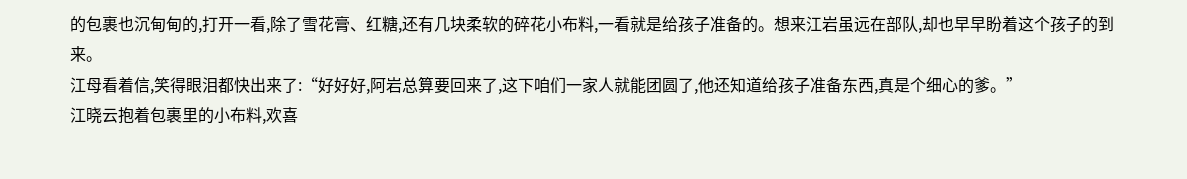的包裹也沉甸甸的,打开一看,除了雪花膏、红糖,还有几块柔软的碎花小布料,一看就是给孩子准备的。想来江岩虽远在部队,却也早早盼着这个孩子的到来。
江母看着信,笑得眼泪都快出来了:“好好好,阿岩总算要回来了,这下咱们一家人就能团圆了,他还知道给孩子准备东西,真是个细心的爹。”
江晓云抱着包裹里的小布料,欢喜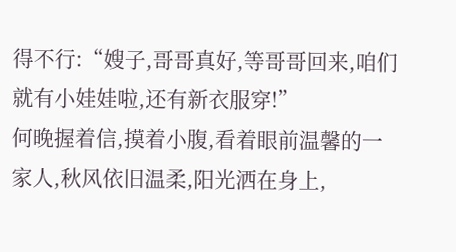得不行:“嫂子,哥哥真好,等哥哥回来,咱们就有小娃娃啦,还有新衣服穿!”
何晚握着信,摸着小腹,看着眼前温馨的一家人,秋风依旧温柔,阳光洒在身上,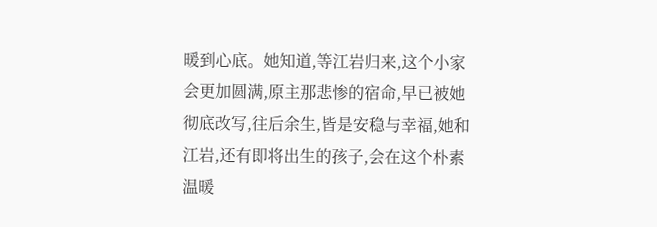暖到心底。她知道,等江岩归来,这个小家会更加圆满,原主那悲惨的宿命,早已被她彻底改写,往后余生,皆是安稳与幸福,她和江岩,还有即将出生的孩子,会在这个朴素温暖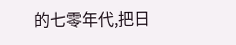的七零年代,把日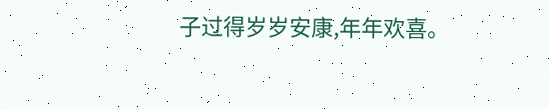子过得岁岁安康,年年欢喜。